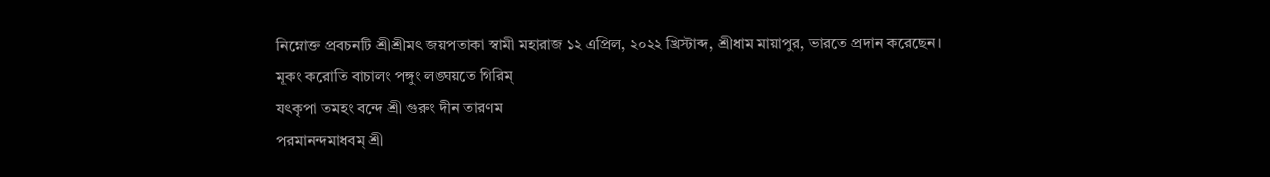নিম্নোক্ত প্রবচনটি শ্রীশ্রীমৎ জয়পতাকা স্বামী মহারাজ ১২ এপ্রিল, ২০২২ খ্রিস্টাব্দ, শ্রীধাম মায়াপুর, ভারতে প্রদান করেছেন।
মূকং করোতি বাচালং পঙ্গুং লঙ্ঘয়তে গিরিম্
যৎকৃপা তমহং বন্দে শ্রী গুরুং দীন তারণম
পরমানন্দমাধবম্ শ্রী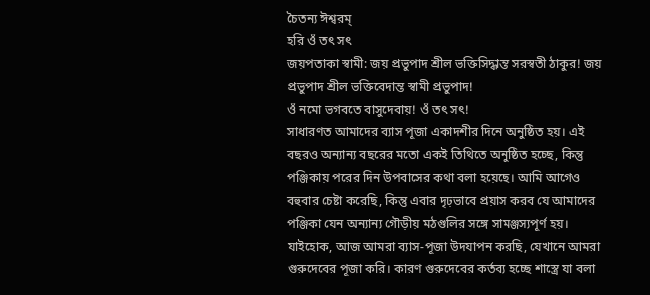চৈতন্য ঈশ্বরম্
হরি ওঁ তৎ সৎ
জয়পতাকা স্বামী: জয় প্রভুপাদ শ্রীল ভক্তিসিদ্ধান্ত সরস্বতী ঠাকুর! জয় প্রভুপাদ শ্রীল ভক্তিবেদান্ত স্বামী প্রভুপাদ!
ওঁ নমো ভগবতে বাসুদেবায়! ওঁ তৎ সৎ!
সাধারণত আমাদের ব্যাস পূজা একাদশীর দিনে অনুষ্ঠিত হয়। এই বছরও অন্যান্য বছরের মতো একই তিথিতে অনুষ্ঠিত হচ্ছে, কিন্তু পঞ্জিকায় পরের দিন উপবাসের কথা বলা হয়েছে। আমি আগেও বহুবার চেষ্টা করেছি, কিন্তু এবার দৃঢ়ভাবে প্রয়াস করব যে আমাদের পঞ্জিকা যেন অন্যান্য গৌড়ীয় মঠগুলির সঙ্গে সামঞ্জস্যপূর্ণ হয়।
যাইহোক, আজ আমরা ব্যাস-পূজা উদযাপন করছি, যেখানে আমরা গুরুদেবের পূজা করি। কারণ গুরুদেবের কর্তব্য হচ্ছে শাস্ত্রে যা বলা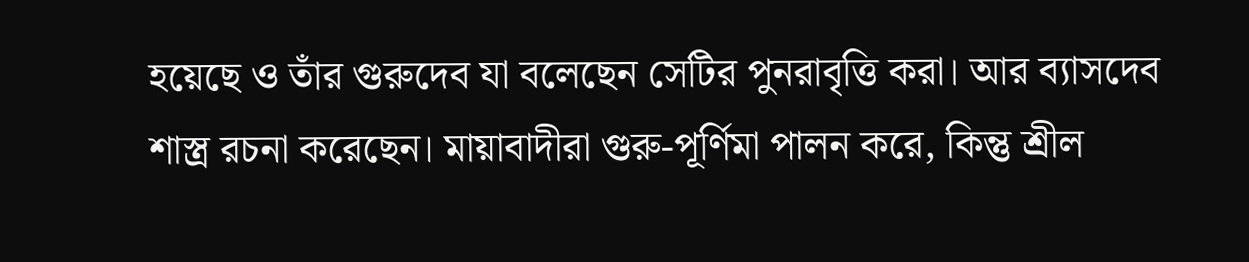হয়েছে ও তাঁর গুরুদেব যা বলেছেন সেটির পুনরাবৃত্তি করা। আর ব্যাসদেব শাস্ত্র রচনা করেছেন। মায়াবাদীরা গুরু-পূর্ণিমা পালন করে, কিন্তু শ্রীল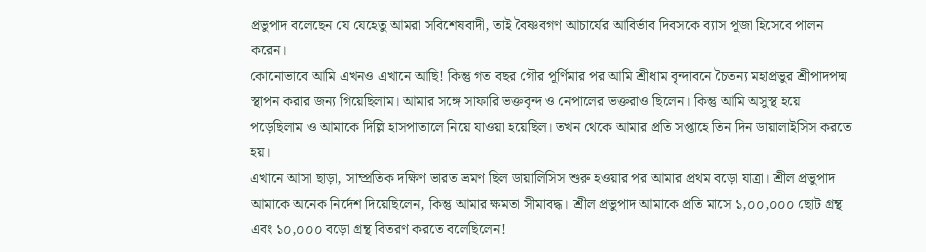প্রভুপাদ বলেছেন যে যেহেতু আমরা সবিশেষবাদী, তাই বৈষ্ণবগণ আচার্যের আবির্ভাব দিবসকে ব্যাস পূজা হিসেবে পালন করেন।
কোনোভাবে আমি এখনও এখানে আছি! কিন্তু গত বছর গৌর পূর্ণিমার পর আমি শ্রীধাম বৃন্দাবনে চৈতন্য মহাপ্রভুর শ্রীপাদপদ্ম স্থাপন করার জন্য গিয়েছিলাম। আমার সঙ্গে সাফারি ভক্তবৃন্দ ও নেপালের ভক্তরাও ছিলেন। কিন্তু আমি অসুস্থ হয়ে পড়েছিলাম ও আমাকে দিল্লি হাসপাতালে নিয়ে যাওয়া হয়েছিল। তখন থেকে আমার প্রতি সপ্তাহে তিন দিন ডায়ালাইসিস করতে হয়।
এখানে আসা ছাড়া, সাম্প্রতিক দক্ষিণ ভারত ভ্রমণ ছিল ডায়ালিসিস শুরু হওয়ার পর আমার প্রথম বড়ো যাত্রা। শ্রীল প্রভুপাদ আমাকে অনেক নির্দেশ দিয়েছিলেন, কিন্তু আমার ক্ষমতা সীমাবদ্ধ। শ্রীল প্রভুপাদ আমাকে প্রতি মাসে ১,০০,০০০ ছোট গ্রন্থ এবং ১০,০০০ বড়ো গ্রন্থ বিতরণ করতে বলেছিলেন!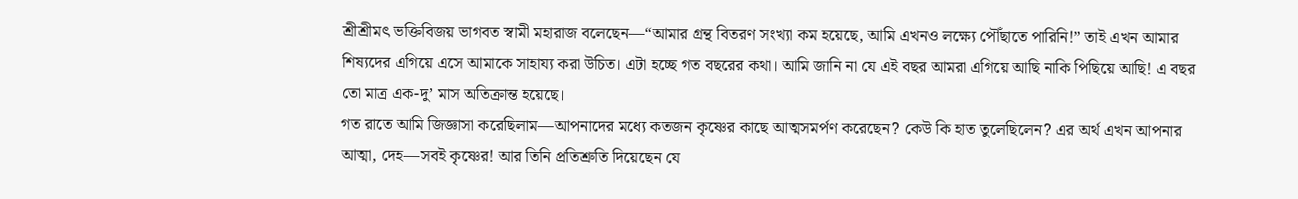শ্রীশ্রীমৎ ভক্তিবিজয় ভাগবত স্বামী মহারাজ বলেছেন—“আমার গ্রন্থ বিতরণ সংখ্যা কম হয়েছে, আমি এখনও লক্ষ্যে পৌঁছাতে পারিনি!” তাই এখন আমার শিষ্যদের এগিয়ে এসে আমাকে সাহায্য করা উচিত। এটা হচ্ছে গত বছরের কথা। আমি জানি না যে এই বছর আমরা এগিয়ে আছি নাকি পিছিয়ে আছি! এ বছর তো মাত্র এক-দু’ মাস অতিক্রান্ত হয়েছে।
গত রাতে আমি জিজ্ঞাসা করেছিলাম—আপনাদের মধ্যে কতজন কৃষ্ণের কাছে আত্মসমর্পণ করেছেন? কেউ কি হাত তুলেছিলেন? এর অর্থ এখন আপনার আত্মা, দেহ—সবই কৃষ্ণের! আর তিনি প্রতিশ্রুতি দিয়েছেন যে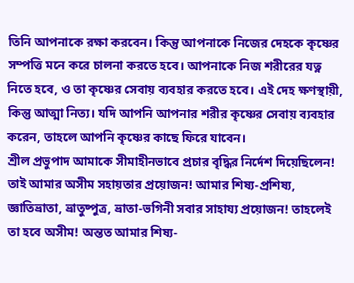তিনি আপনাকে রক্ষা করবেন। কিন্তু আপনাকে নিজের দেহকে কৃষ্ণের সম্পত্তি মনে করে চালনা করতে হবে। আপনাকে নিজ শরীরের যত্ন নিতে হবে, ও তা কৃষ্ণের সেবায় ব্যবহার করতে হবে। এই দেহ ক্ষণস্থায়ী, কিন্তু আত্মা নিত্য। যদি আপনি আপনার শরীর কৃষ্ণের সেবায় ব্যবহার করেন, তাহলে আপনি কৃষ্ণের কাছে ফিরে যাবেন।
শ্রীল প্রভুপাদ আমাকে সীমাহীনভাবে প্রচার বৃদ্ধির নির্দেশ দিয়েছিলেন! তাই আমার অসীম সহায়তার প্রয়োজন! আমার শিষ্য-প্রশিষ্য, জ্ঞাতিভ্রাতা, ভ্রাতুষ্পুত্র, ভ্রাতা-ভগিনী সবার সাহায্য প্রয়োজন! তাহলেই তা হবে অসীম! অন্তত আমার শিষ্য-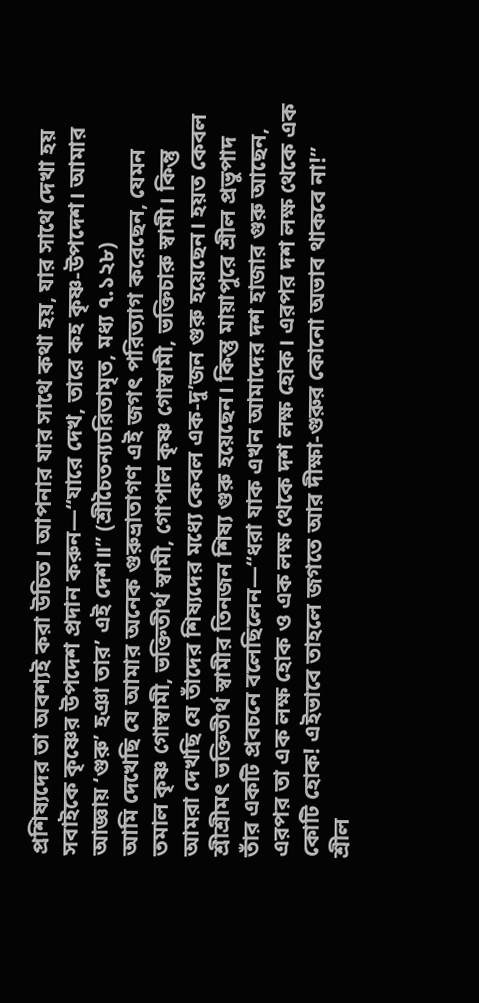প্রশিষ্যদের তা অবশ্যই করা উচিত। আপনার যার সাথে কথা হয়, যার সাথে দেখা হয় সবাইকে কৃষ্ণের উপদেশ প্রদান করুন—“যারে দেখ, তারে কহ কৃষ্ণ-উপদেশ। আমার আজ্ঞায় ‘গুরু’ হঞা তার’ এই দেশ॥” (শ্রীচৈতন্যচরিতামৃত, মধ্য ৭.১২৮)
আমি দেখেছি যে আমার অনেক গুরুভ্রাতাগণ এই জগৎ পরিত্যাগ করেছেন, যেমন তমাল কৃষ্ণ গোস্বামী, ভক্তিতীর্থ স্বামী, গোপাল কৃষ্ণ গোস্বামী, ভক্তিচারু স্বামী। কিন্তু আমরা দেখছি যে তাঁদের শিষ্যদের মধ্যে কেবল এক-দু’জন গুরু হয়েছেন। হয়ত কেবল শ্রীশ্রীমৎ ভক্তিতীর্থ স্বামীর তিনজন শিষ্য গুরু হয়েছেন। কিন্তু মায়াপুরে শ্রীল প্রভুপাদ তাঁর একটি প্রবচনে বলেছিলেন—“ধরা যাক এখন আমাদের দশ হাজার গুরু আছেন, এরপর তা এক লক্ষ হোক ও এক লক্ষ থেকে দশ লক্ষ হোক। এরপর দশ লক্ষ থেকে এক কোটি হোক! এইভাবে তাহলে জগতে আর দীক্ষা-গুরুর কোনো অভাব থাকবে না!”
শ্রীল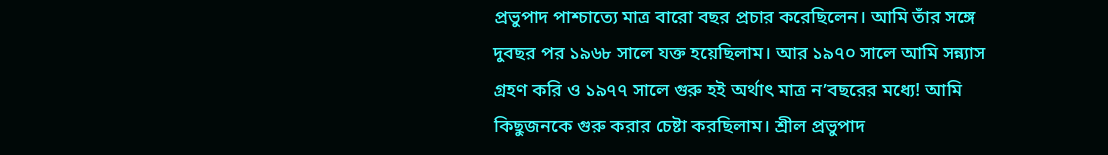প্রভুপাদ পাশ্চাত্যে মাত্র বারো বছর প্রচার করেছিলেন। আমি তাঁর সঙ্গে দুবছর পর ১৯৬৮ সালে যক্ত হয়েছিলাম। আর ১৯৭০ সালে আমি সন্ন্যাস গ্রহণ করি ও ১৯৭৭ সালে গুরু হই অর্থাৎ মাত্র ন’বছরের মধ্যে! আমি কিছুজনকে গুরু করার চেষ্টা করছিলাম। শ্রীল প্রভুপাদ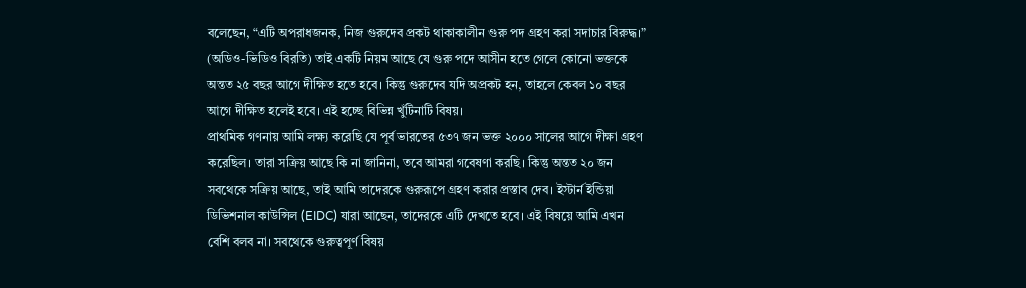বলেছেন, “এটি অপরাধজনক, নিজ গুরুদেব প্রকট থাকাকালীন গুরু পদ গ্রহণ করা সদাচার বিরুদ্ধ।” (অডিও-ভিডিও বিরতি) তাই একটি নিয়ম আছে যে গুরু পদে আসীন হতে গেলে কোনো ভক্তকে অন্তত ২৫ বছর আগে দীক্ষিত হতে হবে। কিন্তু গুরুদেব যদি অপ্রকট হন, তাহলে কেবল ১০ বছর আগে দীক্ষিত হলেই হবে। এই হচ্ছে বিভিন্ন খুঁটিনাটি বিষয়।
প্রাথমিক গণনায় আমি লক্ষ্য করেছি যে পূর্ব ভারতের ৫৩৭ জন ভক্ত ২০০০ সালের আগে দীক্ষা গ্রহণ করেছিল। তারা সক্রিয় আছে কি না জানিনা, তবে আমরা গবেষণা করছি। কিন্তু অন্তত ২০ জন সবথেকে সক্রিয় আছে, তাই আমি তাদেরকে গুরুরূপে গ্রহণ করার প্রস্তাব দেব। ইস্টার্ন ইন্ডিয়া ডিভিশনাল কাউন্সিল (EIDC) যারা আছেন, তাদেরকে এটি দেখতে হবে। এই বিষয়ে আমি এখন বেশি বলব না। সবথেকে গুরুত্বপূর্ণ বিষয়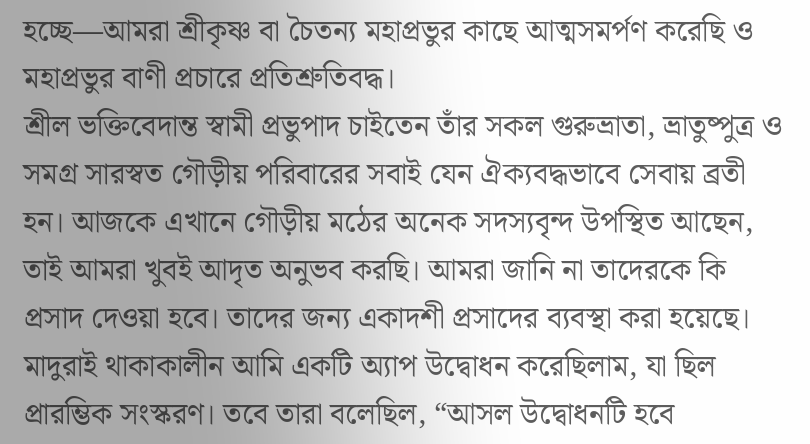হচ্ছে—আমরা শ্রীকৃষ্ণ বা চৈতন্য মহাপ্রভুর কাছে আত্মসমর্পণ করেছি ও মহাপ্রভুর বাণী প্রচারে প্রতিশ্রুতিবদ্ধ।
শ্রীল ভক্তিবেদান্ত স্বামী প্রভুপাদ চাইতেন তাঁর সকল গুরুভ্রাতা, ভ্রাতুষ্পুত্র ও সমগ্র সারস্বত গৌড়ীয় পরিবারের সবাই যেন ঐক্যবদ্ধভাবে সেবায় ব্রতী হন। আজকে এখানে গৌড়ীয় মঠের অনেক সদস্যবৃন্দ উপস্থিত আছেন, তাই আমরা খুবই আদৃত অনুভব করছি। আমরা জানি না তাদেরকে কি প্রসাদ দেওয়া হবে। তাদের জন্য একাদশী প্রসাদের ব্যবস্থা করা হয়েছে।
মাদুরাই থাকাকালীন আমি একটি অ্যাপ উদ্বোধন করেছিলাম, যা ছিল প্রারম্ভিক সংস্করণ। তবে তারা বলেছিল, “আসল উদ্বোধনটি হবে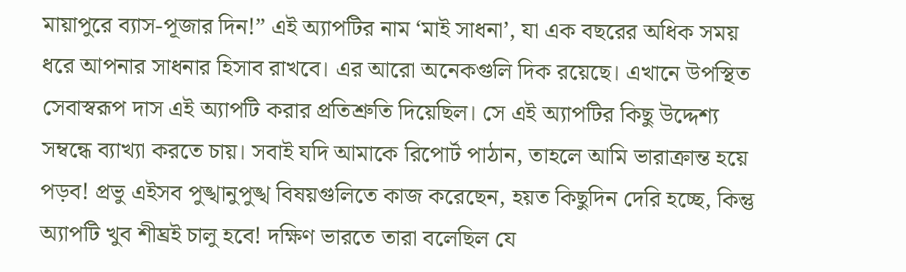মায়াপুরে ব্যাস-পূজার দিন!” এই অ্যাপটির নাম ‘মাই সাধনা’, যা এক বছরের অধিক সময় ধরে আপনার সাধনার হিসাব রাখবে। এর আরো অনেকগুলি দিক রয়েছে। এখানে উপস্থিত সেবাস্বরূপ দাস এই অ্যাপটি করার প্রতিশ্রুতি দিয়েছিল। সে এই অ্যাপটির কিছু উদ্দেশ্য সম্বন্ধে ব্যাখ্যা করতে চায়। সবাই যদি আমাকে রিপোর্ট পাঠান, তাহলে আমি ভারাক্রান্ত হয়ে পড়ব! প্রভু এইসব পুঙ্খানুপুঙ্খ বিষয়গুলিতে কাজ করেছেন, হয়ত কিছুদিন দেরি হচ্ছে, কিন্তু অ্যাপটি খুব শীঘ্রই চালু হবে! দক্ষিণ ভারতে তারা বলেছিল যে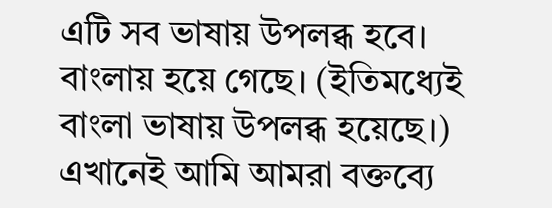এটি সব ভাষায় উপলব্ধ হবে। বাংলায় হয়ে গেছে। (ইতিমধ্যেই বাংলা ভাষায় উপলব্ধ হয়েছে।)
এখানেই আমি আমরা বক্তব্যে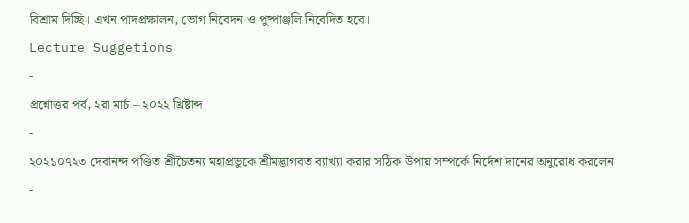বিশ্রাম দিচ্ছি। এখন পাদপ্রক্ষালন, ভোগ নিবেদন ও পুষ্পাঞ্জলি নিবেদিত হবে।
Lecture Suggetions
-
প্রশ্নোত্তর পর্ব, ২রা মার্চ – ২০২২ খ্রিষ্টাব্দ
-
২০২১০৭২৩ দেবানন্দ পণ্ডিত শ্রীচৈতন্য মহাপ্রভুকে শ্রীমদ্ভাগবত ব্যাখ্যা করার সঠিক উপায় সম্পর্কে নির্দেশ দানের অনুরোধ করলেন
-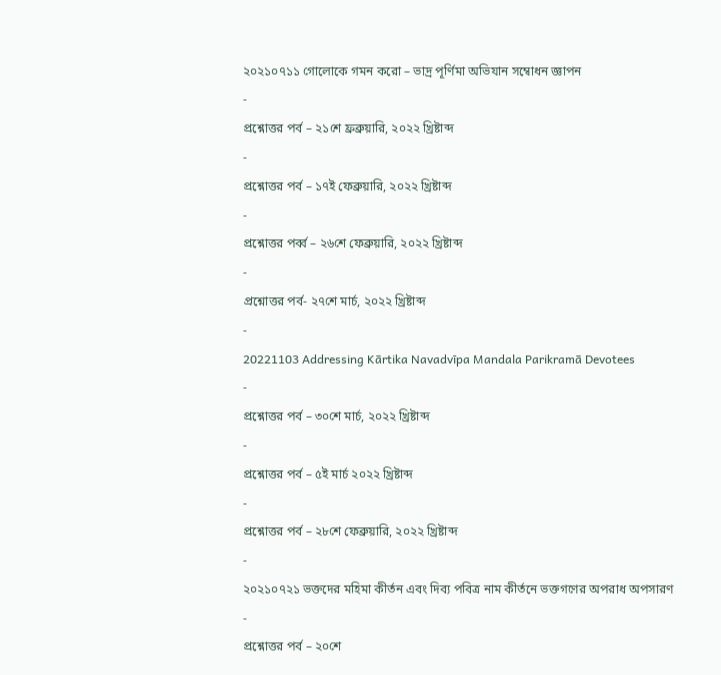২০২১০৭১১ গোলোকে গমন করো – ভাদ্র পূর্ণিমা অভিযান সম্বোধন জ্ঞাপন
-
প্রশ্নোত্তর পর্ব – ২১শে ফ্রব্রুয়ারি, ২০২২ খ্রিষ্টাব্দ
-
প্রশ্নোত্তর পর্ব – ১৭ই ফেব্রুয়ারি, ২০২২ খ্রিষ্টাব্দ
-
প্রশ্নোত্তর পর্ব্ব – ২৬শে ফেব্রুয়ারি, ২০২২ খ্রিষ্টাব্দ
-
প্রশ্নোত্তর পর্ব- ২৭শে মার্চ, ২০২২ খ্রিষ্টাব্দ
-
20221103 Addressing Kārtika Navadvīpa Mandala Parikramā Devotees
-
প্রশ্নোত্তর পর্ব – ৩০শে মার্চ, ২০২২ খ্রিষ্টাব্দ
-
প্রশ্নোত্তর পর্ব – ৫ই মার্চ ২০২২ খ্রিষ্টাব্দ
-
প্রশ্নোত্তর পর্ব – ২৮শে ফেব্রুয়ারি, ২০২২ খ্রিষ্টাব্দ
-
২০২১০৭২১ ভক্তদের মহিমা কীর্তন এবং দিব্য পবিত্র নাম কীর্তনে ভক্তগণের অপরাধ অপসারণ
-
প্রশ্নোত্তর পর্ব – ২০শে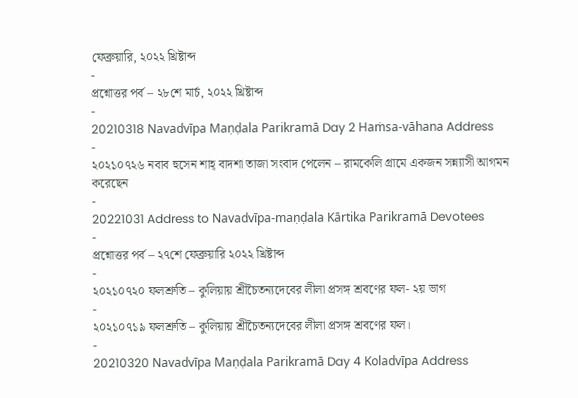ফেব্রুয়ারি, ২০২২ খ্রিষ্টাব্দ
-
প্রশ্নোত্তর পর্ব – ২৮শে মার্চ, ২০২২ খ্রিষ্টাব্দ
-
20210318 Navadvīpa Maṇḍala Parikramā Day 2 Haṁsa-vāhana Address
-
২০২১০৭২৬ নবাব হুসেন শাহ্ বাদশা তাজা সংবাদ পেলেন – রামকেলি গ্রামে একজন সন্ন্যাসী আগমন করেছেন
-
20221031 Address to Navadvīpa-maṇḍala Kārtika Parikramā Devotees
-
প্রশ্নোত্তর পর্ব – ২৭শে ফেব্রুয়ারি ২০২২ খ্রিষ্টাব্দ
-
২০২১০৭২০ ফলশ্রুতি – কুলিয়ায় শ্রীচৈতন্যদেবের লীলা প্রসঙ্গ শ্রবণের ফল- ২য় ভাগ
-
২০২১০৭১৯ ফলশ্রুতি – কুলিয়ায় শ্রীচৈতন্যদেবের লীলা প্রসঙ্গ শ্রবণের ফল।
-
20210320 Navadvīpa Maṇḍala Parikramā Day 4 Koladvīpa Address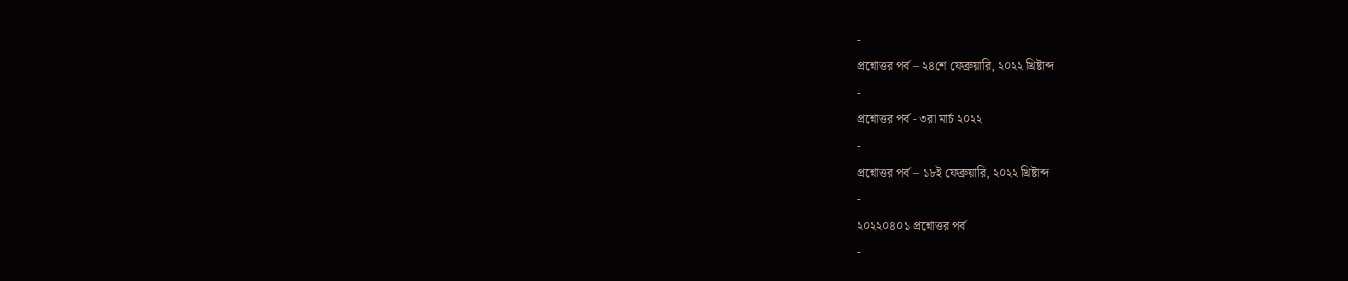-
প্রশ্নোত্তর পর্ব – ২৪শে ফেব্রুয়ারি, ২০২২ খ্রিষ্টাব্দ
-
প্রশ্নোত্তর পর্ব - ৩রা মার্চ ২০২২
-
প্রশ্নোত্তর পর্ব – ১৮ই ফেব্রুয়ারি, ২০২২ খ্রিষ্টাব্দ
-
২০২২০৪০১ প্রশ্নোত্তর পর্ব
-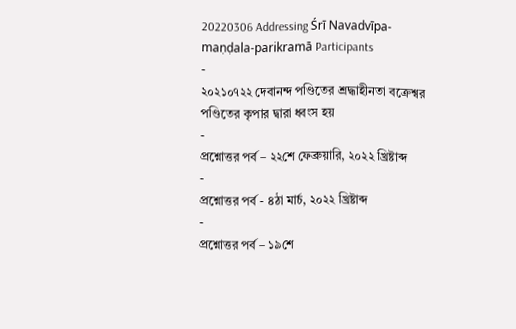20220306 Addressing Śrī Navadvīpa-maṇḍala-parikramā Participants
-
২০২১০৭২২ দেবানন্দ পণ্ডিতের শ্রদ্ধাহীনতা বক্রেশ্বর পণ্ডিতের কৃপার দ্বারা ধ্বংস হয়
-
প্রশ্নোত্তর পর্ব – ২২শে ফেব্রুয়ারি, ২০২২ খ্রিষ্টাব্দ
-
প্রশ্নোত্তর পর্ব - ৪ঠা মার্চ, ২০২২ খ্রিষ্টাব্দ
-
প্রশ্নোত্তর পর্ব – ১৯শে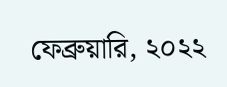ফেব্রুয়ারি, ২০২২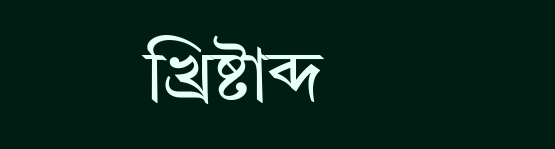খ্রিষ্টাব্দ